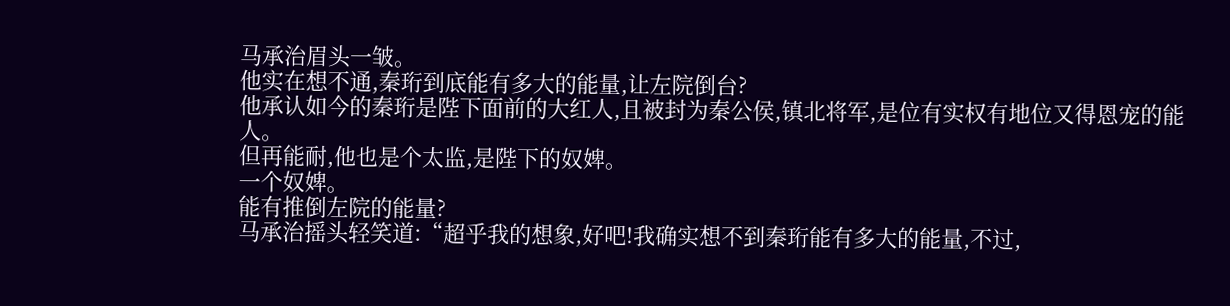马承治眉头一皱。
他实在想不通,秦珩到底能有多大的能量,让左院倒台?
他承认如今的秦珩是陛下面前的大红人,且被封为秦公侯,镇北将军,是位有实权有地位又得恩宠的能人。
但再能耐,他也是个太监,是陛下的奴婢。
一个奴婢。
能有推倒左院的能量?
马承治摇头轻笑道:“超乎我的想象,好吧!我确实想不到秦珩能有多大的能量,不过,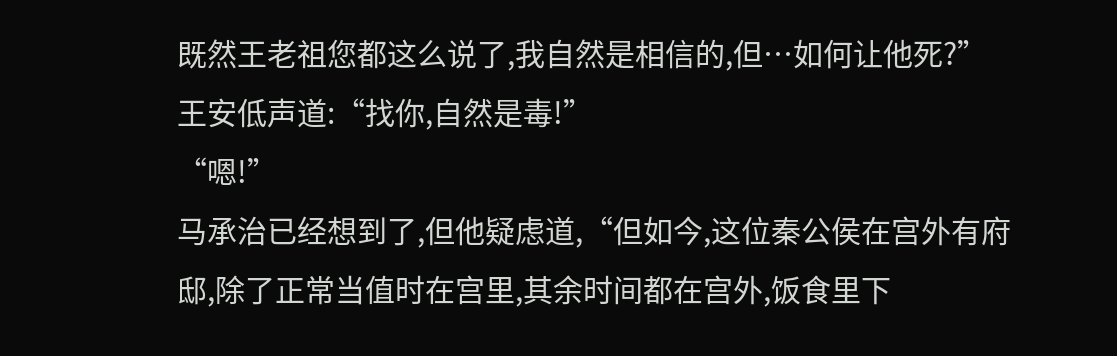既然王老祖您都这么说了,我自然是相信的,但…如何让他死?”
王安低声道:“找你,自然是毒!”
“嗯!”
马承治已经想到了,但他疑虑道,“但如今,这位秦公侯在宫外有府邸,除了正常当值时在宫里,其余时间都在宫外,饭食里下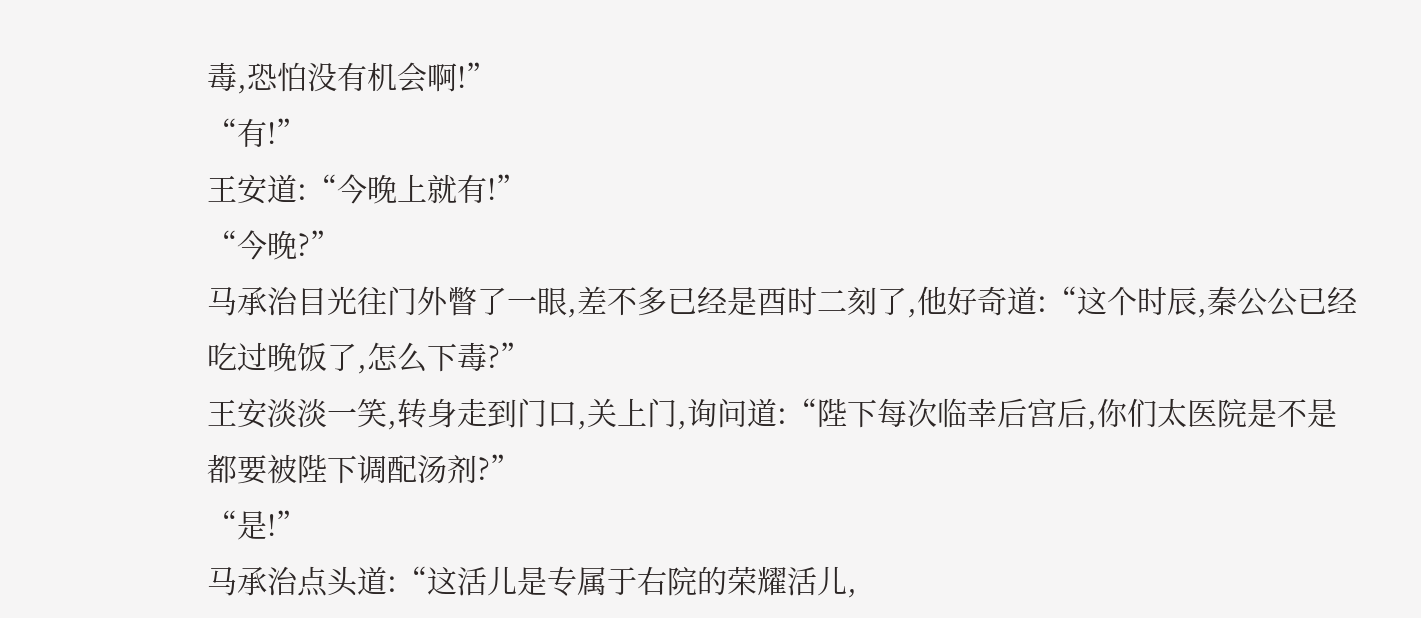毒,恐怕没有机会啊!”
“有!”
王安道:“今晚上就有!”
“今晚?”
马承治目光往门外瞥了一眼,差不多已经是酉时二刻了,他好奇道:“这个时辰,秦公公已经吃过晚饭了,怎么下毒?”
王安淡淡一笑,转身走到门口,关上门,询问道:“陛下每次临幸后宫后,你们太医院是不是都要被陛下调配汤剂?”
“是!”
马承治点头道:“这活儿是专属于右院的荣耀活儿,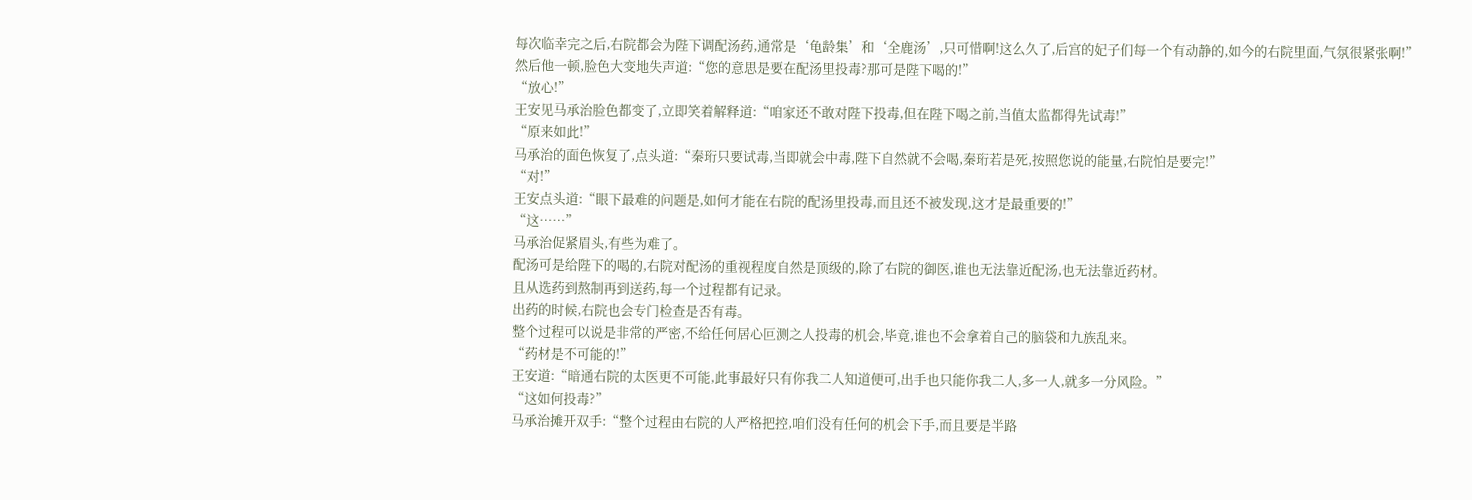每次临幸完之后,右院都会为陛下调配汤药,通常是‘龟龄集’和‘全鹿汤’,只可惜啊!这么久了,后宫的妃子们每一个有动静的,如今的右院里面,气氛很紧张啊!”
然后他一顿,脸色大变地失声道:“您的意思是要在配汤里投毒?那可是陛下喝的!”
“放心!”
王安见马承治脸色都变了,立即笑着解释道:“咱家还不敢对陛下投毒,但在陛下喝之前,当值太监都得先试毒!”
“原来如此!”
马承治的面色恢复了,点头道:“秦珩只要试毒,当即就会中毒,陛下自然就不会喝,秦珩若是死,按照您说的能量,右院怕是要完!”
“对!”
王安点头道:“眼下最难的问题是,如何才能在右院的配汤里投毒,而且还不被发现,这才是最重要的!”
“这……”
马承治促紧眉头,有些为难了。
配汤可是给陛下的喝的,右院对配汤的重视程度自然是顶级的,除了右院的御医,谁也无法靠近配汤,也无法靠近药材。
且从选药到熬制再到送药,每一个过程都有记录。
出药的时候,右院也会专门检查是否有毒。
整个过程可以说是非常的严密,不给任何居心叵测之人投毒的机会,毕竟,谁也不会拿着自己的脑袋和九族乱来。
“药材是不可能的!”
王安道:“暗通右院的太医更不可能,此事最好只有你我二人知道便可,出手也只能你我二人,多一人,就多一分风险。”
“这如何投毒?”
马承治摊开双手:“整个过程由右院的人严格把控,咱们没有任何的机会下手,而且要是半路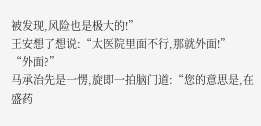被发现,风险也是极大的!”
王安想了想说:“太医院里面不行,那就外面!”
“外面?”
马承治先是一愣,旋即一拍脑门道:“您的意思是,在盛药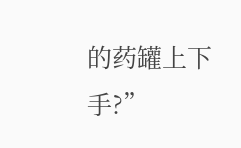的药罐上下手?”